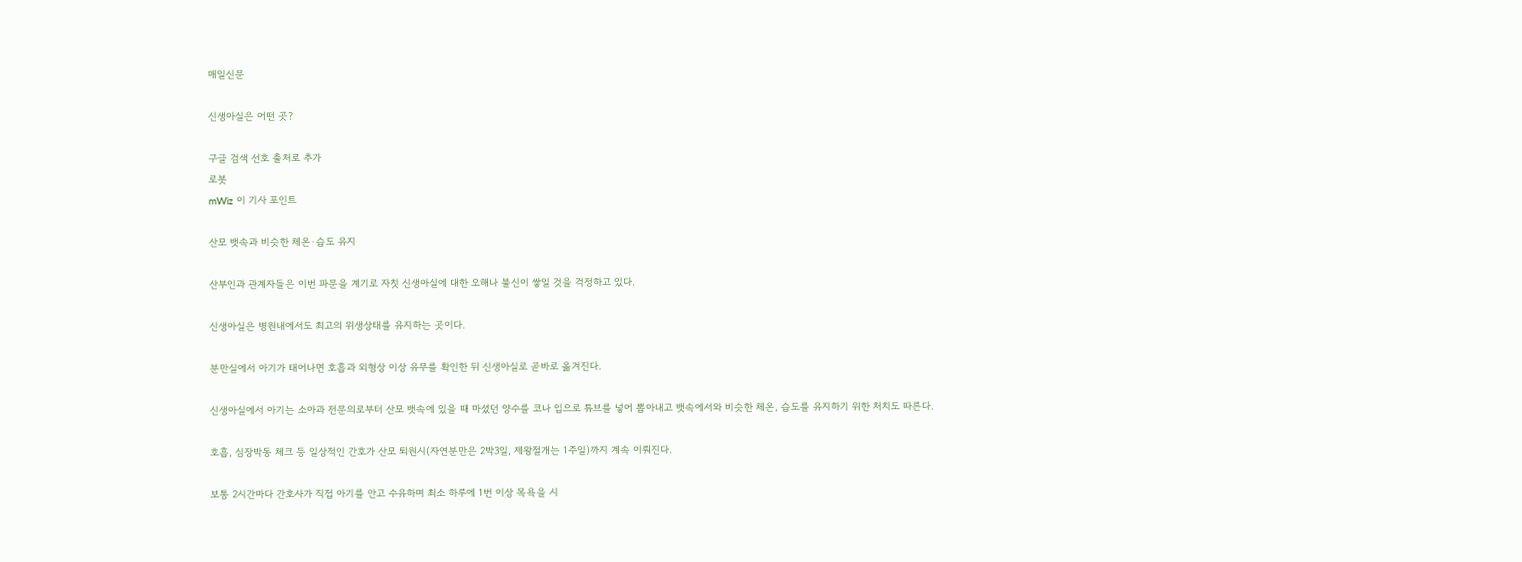매일신문

신생아실은 어떤 곳?

구글 검색 선호 출처로 추가
로봇
mWiz 이 기사 포인트

산모 뱃속과 비슷한 체온·습도 유지

산부인과 관계자들은 이번 파문을 계기로 자칫 신생아실에 대한 오해나 불신이 쌓일 것을 걱정하고 있다.

신생아실은 병원내에서도 최고의 위생상태를 유지하는 곳이다.

분만실에서 아기가 태어나면 호흡과 외형상 이상 유무를 확인한 뒤 신생아실로 곧바로 옮겨진다.

신생아실에서 아기는 소아과 전문의로부터 산모 뱃속에 있을 때 마셨던 양수를 코나 입으로 튜브를 넣어 뽑아내고 뱃속에서와 비슷한 체온, 습도를 유지하기 위한 처치도 따른다.

호흡, 심장박동 체크 등 일상적인 간호가 산모 퇴원시(자연분만은 2박3일, 제왕절개는 1주일)까지 계속 이뤄진다.

보통 2시간마다 간호사가 직접 아기를 안고 수유하며 최소 하루에 1번 이상 목욕을 시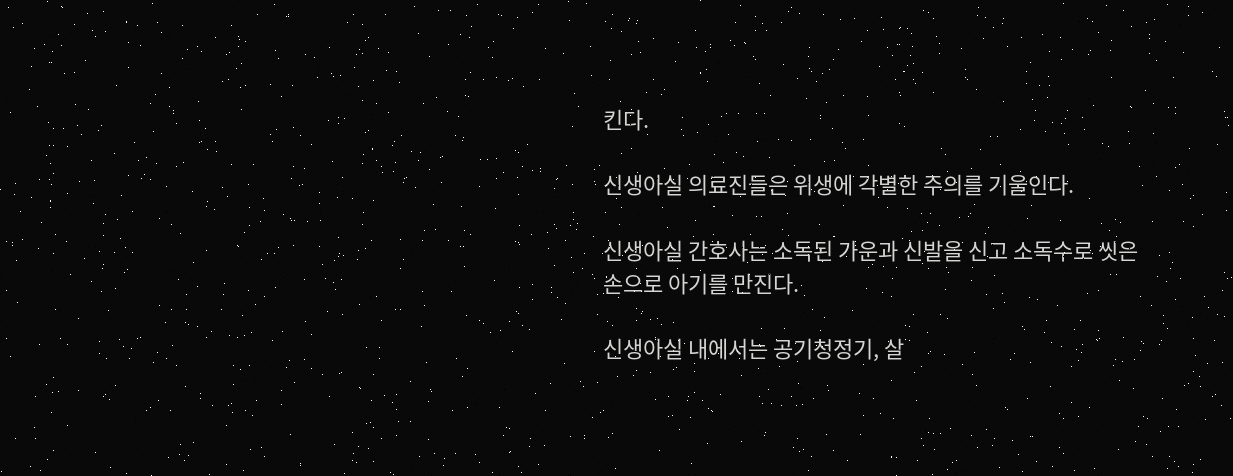킨다.

신생아실 의료진들은 위생에 각별한 주의를 기울인다.

신생아실 간호사는 소독된 가운과 신발을 신고 소독수로 씻은 손으로 아기를 만진다.

신생아실 내에서는 공기청정기, 살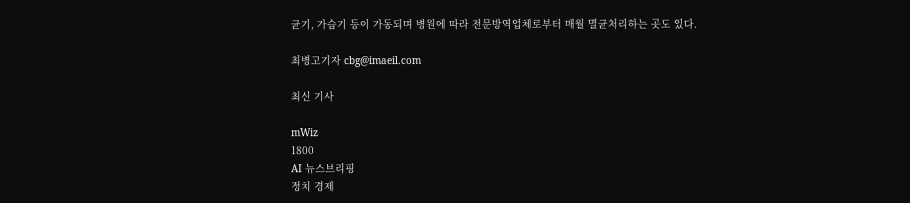균기, 가습기 등이 가동되며 병원에 따라 전문방역업체로부터 매월 멸균처리하는 곳도 있다.

최병고기자 cbg@imaeil.com

최신 기사

mWiz
1800
AI 뉴스브리핑
정치 경제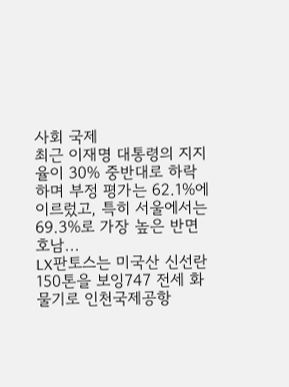사회 국제
최근 이재명 대통령의 지지율이 30% 중반대로 하락하며 부정 평가는 62.1%에 이르렀고, 특히 서울에서는 69.3%로 가장 높은 반면 호남...
LX판토스는 미국산 신선란 150톤을 보잉747 전세 화물기로 인천국제공항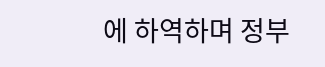에 하역하며 정부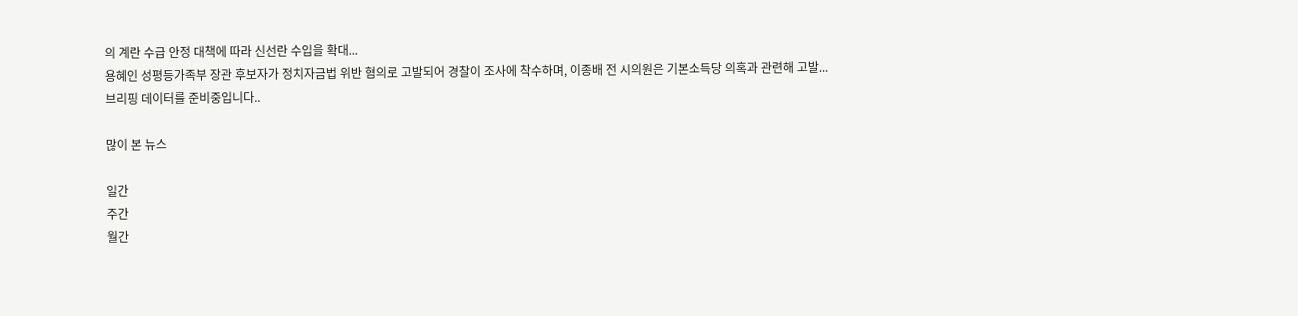의 계란 수급 안정 대책에 따라 신선란 수입을 확대...
용혜인 성평등가족부 장관 후보자가 정치자금법 위반 혐의로 고발되어 경찰이 조사에 착수하며, 이종배 전 시의원은 기본소득당 의혹과 관련해 고발...
브리핑 데이터를 준비중입니다..

많이 본 뉴스

일간
주간
월간